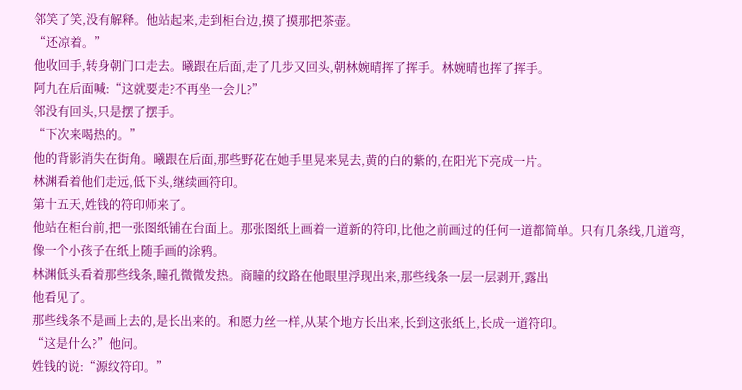邻笑了笑,没有解释。他站起来,走到柜台边,摸了摸那把茶壶。
“还凉着。”
他收回手,转身朝门口走去。曦跟在后面,走了几步又回头,朝林婉晴挥了挥手。林婉晴也挥了挥手。
阿九在后面喊:“这就要走?不再坐一会儿?”
邻没有回头,只是摆了摆手。
“下次来喝热的。”
他的背影消失在街角。曦跟在后面,那些野花在她手里晃来晃去,黄的白的紫的,在阳光下亮成一片。
林渊看着他们走远,低下头,继续画符印。
第十五天,姓钱的符印师来了。
他站在柜台前,把一张图纸铺在台面上。那张图纸上画着一道新的符印,比他之前画过的任何一道都简单。只有几条线,几道弯,像一个小孩子在纸上随手画的涂鸦。
林渊低头看着那些线条,瞳孔微微发热。商瞳的纹路在他眼里浮现出来,那些线条一层一层剥开,露出
他看见了。
那些线条不是画上去的,是长出来的。和愿力丝一样,从某个地方长出来,长到这张纸上,长成一道符印。
“这是什么?”他问。
姓钱的说:“源纹符印。”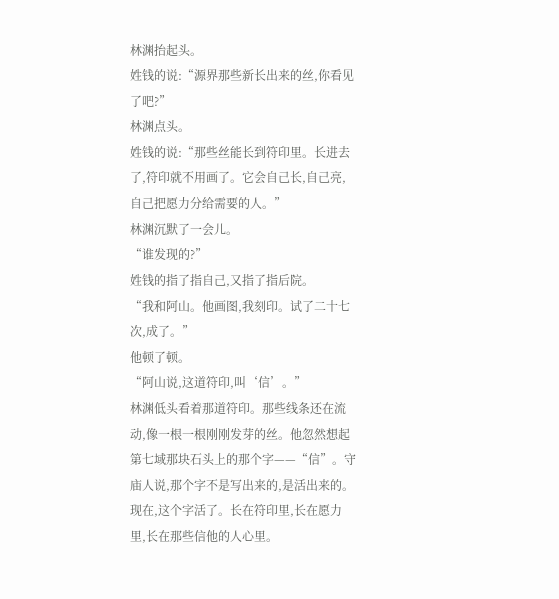林渊抬起头。
姓钱的说:“源界那些新长出来的丝,你看见了吧?”
林渊点头。
姓钱的说:“那些丝能长到符印里。长进去了,符印就不用画了。它会自己长,自己亮,自己把愿力分给需要的人。”
林渊沉默了一会儿。
“谁发现的?”
姓钱的指了指自己,又指了指后院。
“我和阿山。他画图,我刻印。试了二十七次,成了。”
他顿了顿。
“阿山说,这道符印,叫‘信’。”
林渊低头看着那道符印。那些线条还在流动,像一根一根刚刚发芽的丝。他忽然想起第七域那块石头上的那个字——“信”。守庙人说,那个字不是写出来的,是活出来的。现在,这个字活了。长在符印里,长在愿力里,长在那些信他的人心里。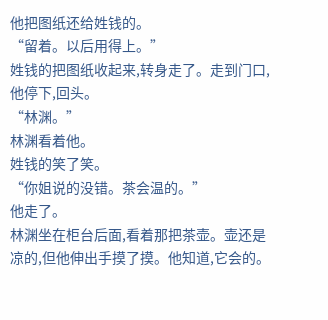他把图纸还给姓钱的。
“留着。以后用得上。”
姓钱的把图纸收起来,转身走了。走到门口,他停下,回头。
“林渊。”
林渊看着他。
姓钱的笑了笑。
“你姐说的没错。茶会温的。”
他走了。
林渊坐在柜台后面,看着那把茶壶。壶还是凉的,但他伸出手摸了摸。他知道,它会的。